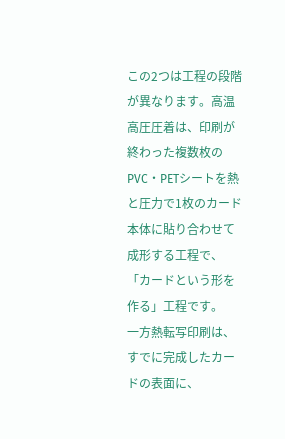この2つは工程の段階が異なります。高温高圧圧着は、印刷が終わった複数枚のPVC・PETシートを熱と圧力で1枚のカード本体に貼り合わせて成形する工程で、「カードという形を作る」工程です。
一方熱転写印刷は、すでに完成したカードの表面に、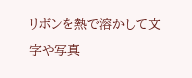リボンを熱で溶かして文字や写真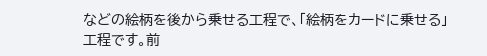などの絵柄を後から乗せる工程で、「絵柄をカードに乗せる」工程です。前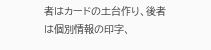者はカードの土台作り、後者は個別情報の印字、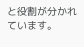と役割が分かれています。